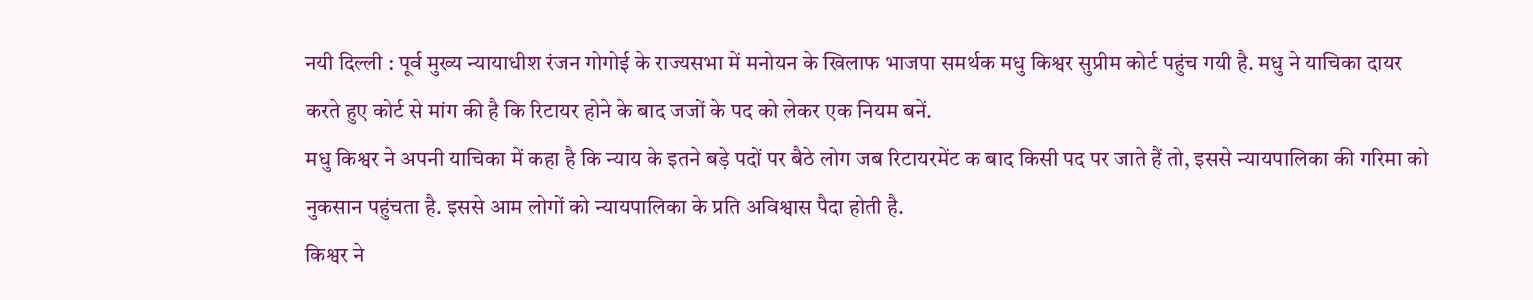नयी दिल्ली : पूर्व मुख्य न्यायाधीश रंजन गोगोई के राज्यसभा में मनोयन के खिलाफ भाजपा समर्थक मधु किश्वर सुप्रीम कोर्ट पहुंच गयी है. मधु ने याचिका दायर करते हुए कोर्ट से मांग की है कि रिटायर होने के बाद जजों के पद को लेकर एक नियम बनें.
मधु किश्वर ने अपनी याचिका में कहा है कि न्याय के इतने बड़े पदों पर बैठे लोग जब रिटायरमेंट क बाद किसी पद पर जाते हैं तो, इससे न्यायपालिका की गरिमा को नुकसान पहुंचता है. इससे आम लोगों को न्यायपालिका के प्रति अविश्वास पैदा होती है.
किश्वर ने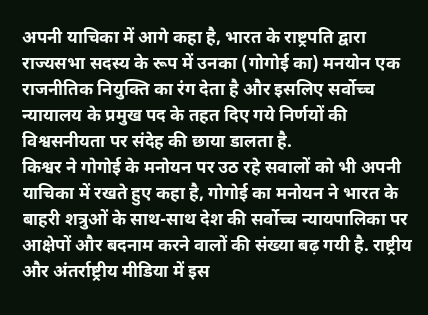अपनी याचिका में आगे कहा है, भारत के राष्ट्रपति द्वारा राज्यसभा सदस्य के रूप में उनका (गोगोई का) मनयोन एक राजनीतिक नियुक्ति का रंग देता है और इसलिए सर्वोच्च न्यायालय के प्रमुख पद के तहत दिए गये निर्णयों की विश्वसनीयता पर संदेह की छाया डालता है.
किश्वर ने गोगोई के मनोयन पर उठ रहे सवालों को भी अपनी याचिका में रखते हुए कहा है, गोगोई का मनोयन ने भारत के बाहरी शत्रुओं के साथ-साथ देश की सर्वोच्च न्यायपालिका पर आक्षेपों और बदनाम करने वालों की संख्या बढ़ गयी है. राष्ट्रीय और अंतर्राष्ट्रीय मीडिया में इस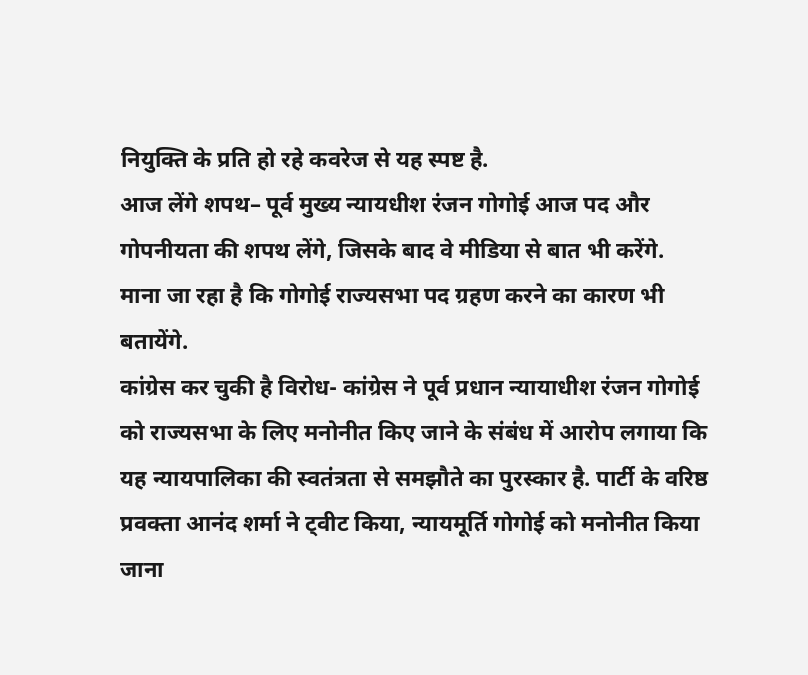नियुक्ति के प्रति हो रहे कवरेज से यह स्पष्ट है.
आज लेंगे शपथ– पूर्व मुख्य न्यायधीश रंजन गोगोई आज पद और गोपनीयता की शपथ लेंगे, जिसके बाद वे मीडिया से बात भी करेंगे. माना जा रहा है कि गोगोई राज्यसभा पद ग्रहण करने का कारण भी बतायेंगे.
कांग्रेस कर चुकी है विरोध- कांग्रेस ने पूर्व प्रधान न्यायाधीश रंजन गोगोई को राज्यसभा के लिए मनोनीत किए जाने के संबंध में आरोप लगाया कि यह न्यायपालिका की स्वतंत्रता से समझौते का पुरस्कार है. पार्टी के वरिष्ठ प्रवक्ता आनंद शर्मा ने ट्वीट किया, न्यायमूर्ति गोगोई को मनोनीत किया जाना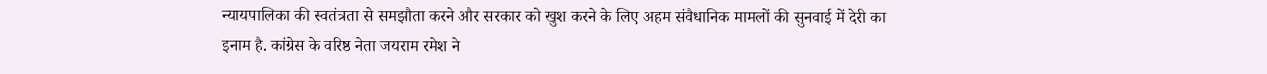न्यायपालिका की स्वतंत्रता से समझौता करने और सरकार को खुश करने के लिए अहम संवैधानिक मामलों की सुनवाई में देरी का इनाम है. कांग्रेस के वरिष्ठ नेता जयराम रमेश ने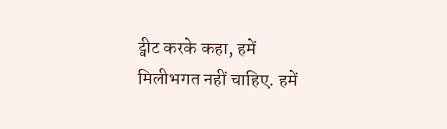ट्वीट करके कहा, हमें मिलीभगत नहीं चाहिए. हमें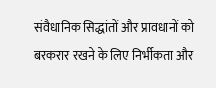संवैधानिक सिद्धांतों और प्रावधानों को बरकरार रखने के लिए निर्भीकता और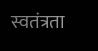स्वतंत्रता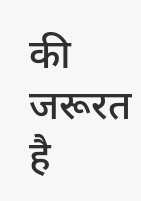की जरूरत है